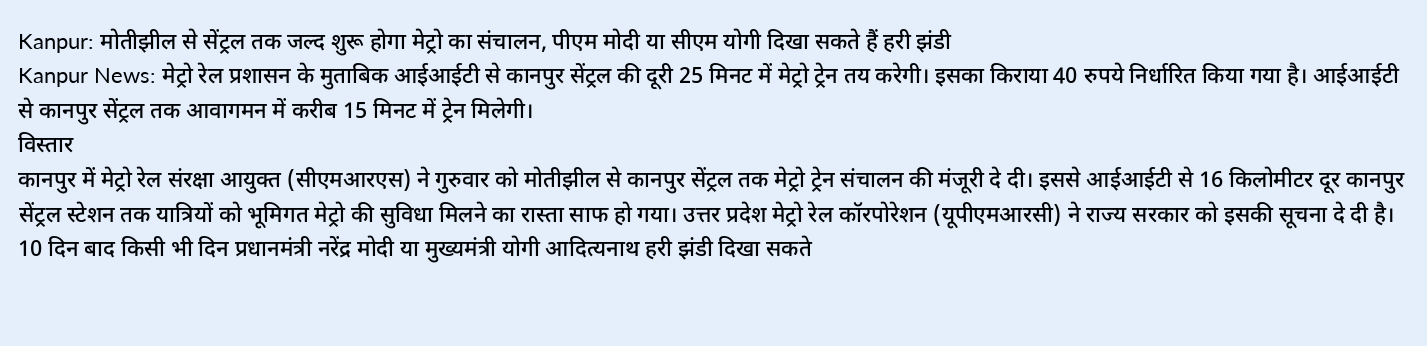Kanpur: मोतीझील से सेंट्रल तक जल्द शुरू होगा मेट्रो का संचालन, पीएम मोदी या सीएम योगी दिखा सकते हैं हरी झंडी
Kanpur News: मेट्रो रेल प्रशासन के मुताबिक आईआईटी से कानपुर सेंट्रल की दूरी 25 मिनट में मेट्रो ट्रेन तय करेगी। इसका किराया 40 रुपये निर्धारित किया गया है। आईआईटी से कानपुर सेंट्रल तक आवागमन में करीब 15 मिनट में ट्रेन मिलेगी।
विस्तार
कानपुर में मेट्रो रेल संरक्षा आयुक्त (सीएमआरएस) ने गुरुवार को मोतीझील से कानपुर सेंट्रल तक मेट्रो ट्रेन संचालन की मंजूरी दे दी। इससे आईआईटी से 16 किलोमीटर दूर कानपुर सेंट्रल स्टेशन तक यात्रियों को भूमिगत मेट्रो की सुविधा मिलने का रास्ता साफ हो गया। उत्तर प्रदेश मेट्रो रेल कॉरपोरेशन (यूपीएमआरसी) ने राज्य सरकार को इसकी सूचना दे दी है। 10 दिन बाद किसी भी दिन प्रधानमंत्री नरेंद्र मोदी या मुख्यमंत्री योगी आदित्यनाथ हरी झंडी दिखा सकते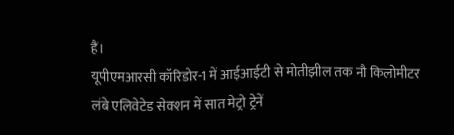हैं।
यूपीएमआरसी कॉरिडोर-1 में आईआईटी से मोतीझील तक नौ किलोमीटर लंबे एलिवेटेड सेक्शन में सात मेट्रो ट्रेनें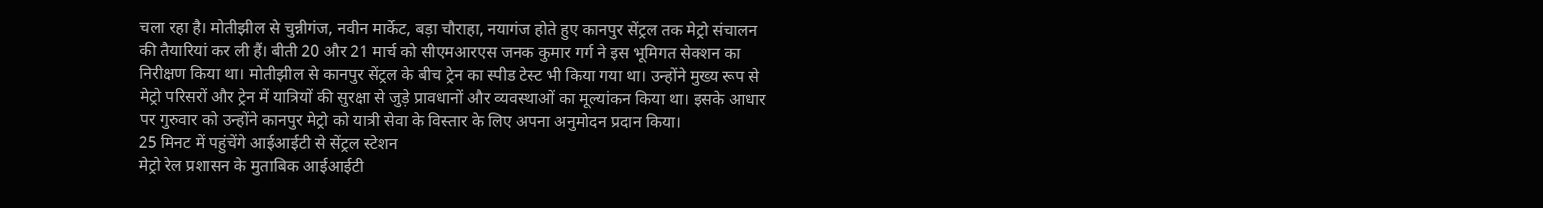चला रहा है। मोतीझील से चुन्नीगंज, नवीन मार्केट, बड़ा चौराहा, नयागंज होते हुए कानपुर सेंट्रल तक मेट्रो संचालन की तैयारियां कर ली हैं। बीती 20 और 21 मार्च को सीएमआरएस जनक कुमार गर्ग ने इस भूमिगत सेक्शन का निरीक्षण किया था। मोतीझील से कानपुर सेंट्रल के बीच ट्रेन का स्पीड टेस्ट भी किया गया था। उन्होंने मुख्य रूप से मेट्रो परिसरों और ट्रेन में यात्रियों की सुरक्षा से जुड़े प्रावधानों और व्यवस्थाओं का मूल्यांकन किया था। इसके आधार पर गुरुवार को उन्होंने कानपुर मेट्रो को यात्री सेवा के विस्तार के लिए अपना अनुमोदन प्रदान किया।
25 मिनट में पहुंचेंगे आईआईटी से सेंट्रल स्टेशन
मेट्रो रेल प्रशासन के मुताबिक आईआईटी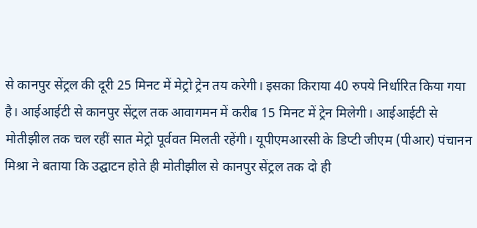से कानपुर सेंट्रल की दूरी 25 मिनट में मेट्रो ट्रेन तय करेगी। इसका किराया 40 रुपये निर्धारित किया गया है। आईआईटी से कानपुर सेंट्रल तक आवागमन में करीब 15 मिनट में ट्रेन मिलेगी। आईआईटी से मोतीझील तक चल रहीं सात मेट्रो पूर्ववत मिलती रहेंगी। यूपीएमआरसी के डिप्टी जीएम (पीआर) पंचानन मिश्रा ने बताया कि उद्घाटन होते ही मोतीझील से कानपुर सेंट्रल तक दो ही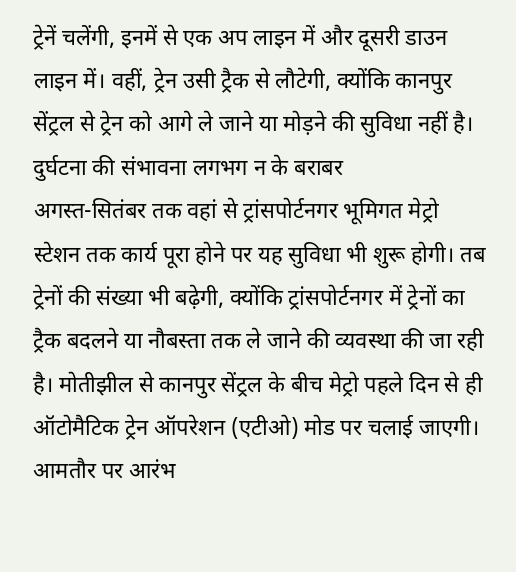ट्रेनें चलेंगी, इनमें से एक अप लाइन में और दूसरी डाउन लाइन में। वहीं, ट्रेन उसी ट्रैक से लौटेगी, क्योंकि कानपुर सेंट्रल से ट्रेन को आगे ले जाने या मोड़ने की सुविधा नहीं है।
दुर्घटना की संभावना लगभग न के बराबर
अगस्त-सितंबर तक वहां से ट्रांसपोर्टनगर भूमिगत मेट्रो स्टेशन तक कार्य पूरा होने पर यह सुविधा भी शुरू होगी। तब ट्रेनों की संख्या भी बढ़ेगी, क्योंकि ट्रांसपोर्टनगर में ट्रेनों का ट्रैक बदलने या नौबस्ता तक ले जाने की व्यवस्था की जा रही है। मोतीझील से कानपुर सेंट्रल के बीच मेट्रो पहले दिन से ही ऑटोमैटिक ट्रेन ऑपरेशन (एटीओ) मोड पर चलाई जाएगी। आमतौर पर आरंभ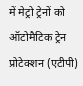में मेट्रो ट्रेनों को ऑटोमैटिक ट्रेन प्रोटेक्शन (एटीपी)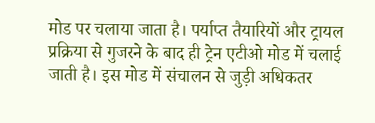मोड पर चलाया जाता है। पर्याप्त तैयारियों और ट्रायल प्रक्रिया से गुजरने के बाद ही ट्रेन एटीओ मोड में चलाई जाती है। इस मोड में संचालन से जुड़ी अधिकतर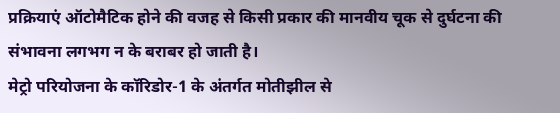प्रक्रियाएं ऑटोमैटिक होने की वजह से किसी प्रकार की मानवीय चूक से दुर्घटना की संभावना लगभग न के बराबर हो जाती है।
मेट्रो परियोजना के कॉरिडोर-1 के अंतर्गत मोतीझील से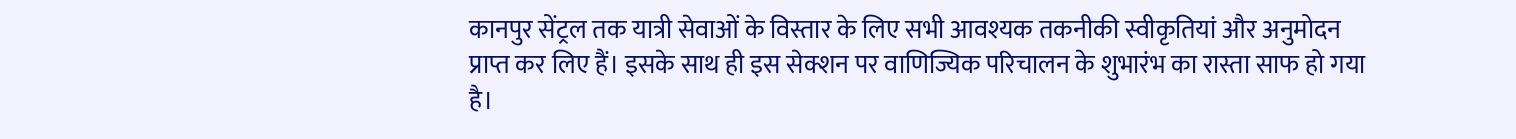कानपुर सेंट्रल तक यात्री सेवाओं के विस्तार के लिए सभी आवश्यक तकनीकी स्वीकृतियां और अनुमोदन प्राप्त कर लिए हैं। इसके साथ ही इस सेक्शन पर वाणिज्यिक परिचालन के शुभारंभ का रास्ता साफ हो गया है।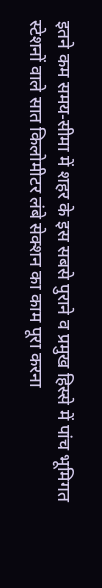इतने कम समय-सीमा में शहर के इस सबसे पुराने व प्रमुख हिस्से में पांच भूमिगत स्टेशनों वाले सात किलोमीटर लंबे सेक्शन का काम पूरा करना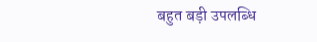बहुत बड़ी उपलब्धि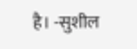है। -सुशील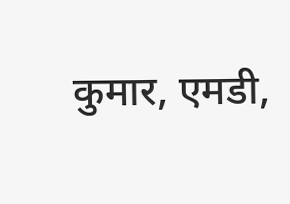कुमार, एमडी,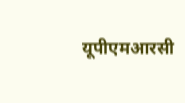यूपीएमआरसी